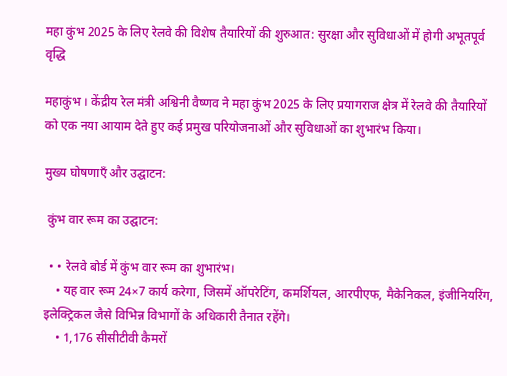महा कुंभ 2025 के लिए रेलवे की विशेष तैयारियों की शुरुआत: सुरक्षा और सुविधाओं में होगी अभूतपूर्व वृद्धि

महाकुंभ । केंद्रीय रेल मंत्री अश्विनी वैष्णव ने महा कुंभ 2025 के लिए प्रयागराज क्षेत्र में रेलवे की तैयारियों को एक नया आयाम देते हुए कई प्रमुख परियोजनाओं और सुविधाओं का शुभारंभ किया।

मुख्य घोषणाएँ और उद्घाटन:

 कुंभ वार रूम का उद्घाटन:

  • • रेलवे बोर्ड में कुंभ वार रूम का शुभारंभ।
    • यह वार रूम 24×7 कार्य करेगा, जिसमें ऑपरेटिंग, कमर्शियल, आरपीएफ, मैकेनिकल, इंजीनियरिंग, इलेक्ट्रिकल जैसे विभिन्न विभागों के अधिकारी तैनात रहेंगे।
    • 1,176 सीसीटीवी कैमरों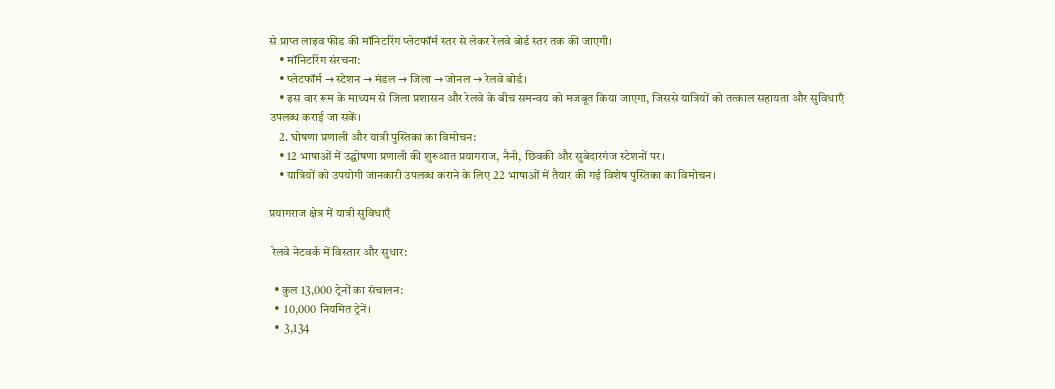से प्राप्त लाइव फीड की मॉनिटरिंग प्लेटफॉर्म स्तर से लेकर रेलवे बोर्ड स्तर तक की जाएगी।
    • मॉनिटरिंग संरचना:
    • प्लेटफॉर्म → स्टेशन → मंडल → जिला → जोनल → रेलवे बोर्ड।
    • इस वार रूम के माध्यम से जिला प्रशासन और रेलवे के बीच समन्वय को मजबूत किया जाएगा, जिससे यात्रियों को तत्काल सहायता और सुविधाएँ उपलब्ध कराई जा सकें।
    2. घोषणा प्रणाली और यात्री पुस्तिका का विमोचन:
    • 12 भाषाओं में उद्घोषणा प्रणाली की शुरुआत प्रयागराज, नैनी, छिवकी और सुबेदारगंज स्टेशनों पर।
    • यात्रियों को उपयोगी जानकारी उपलब्ध कराने के लिए 22 भाषाओं में तैयार की गई विशेष पुस्तिका का विमोचन।

प्रयागराज क्षेत्र में यात्री सुविधाएँ

 रेलवे नेटवर्क में विस्तार और सुधार:

  • कुल 13,000 ट्रेनों का संचालन:
  •  10,000 नियमित ट्रेनें।
  •  3,134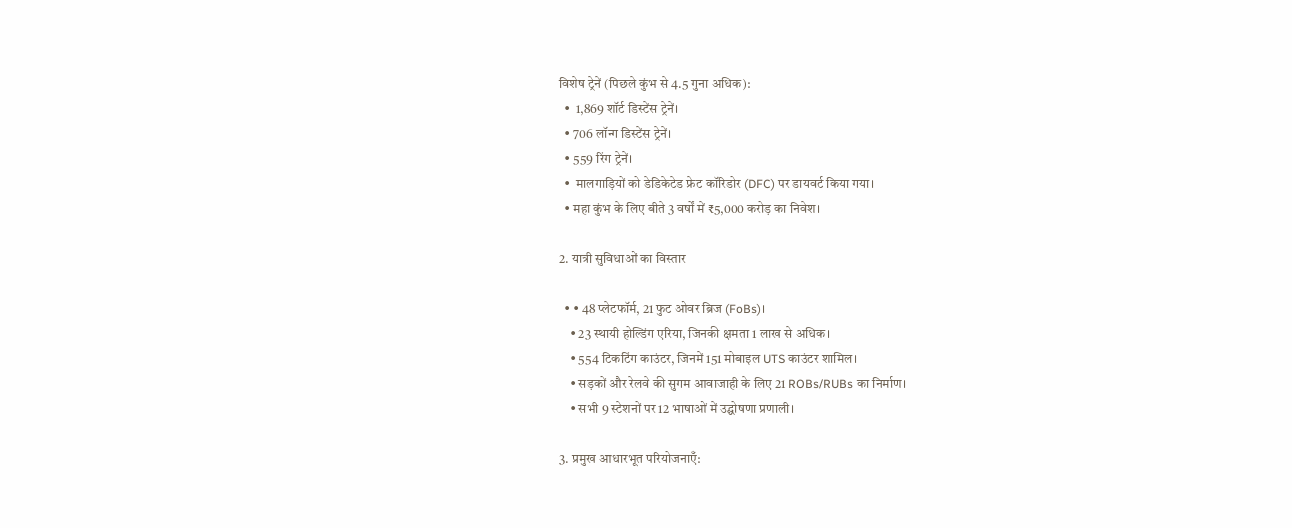विशेष ट्रेनें (पिछले कुंभ से 4.5 गुना अधिक):
  •  1,869 शॉर्ट डिस्टेंस ट्रेनें।
  • 706 लॉन्ग डिस्टेंस ट्रेनें।
  • 559 रिंग ट्रेनें।
  •  मालगाड़ियों को डेडिकेटेड फ्रेट कॉरिडोर (DFC) पर डायवर्ट किया गया।
  • महा कुंभ के लिए बीते 3 वर्षों में ₹5,000 करोड़ का निवेश।

2. यात्री सुविधाओं का विस्तार

  • • 48 प्लेटफॉर्म, 21 फुट ओवर ब्रिज (FoBs)।
    • 23 स्थायी होल्डिंग एरिया, जिनकी क्षमता 1 लाख से अधिक।
    • 554 टिकटिंग काउंटर, जिनमें 151 मोबाइल UTS काउंटर शामिल।
    • सड़कों और रेलवे की सुगम आवाजाही के लिए 21 ROBs/RUBs का निर्माण।
    • सभी 9 स्टेशनों पर 12 भाषाओं में उद्घोषणा प्रणाली।

3. प्रमुख आधारभूत परियोजनाएँ: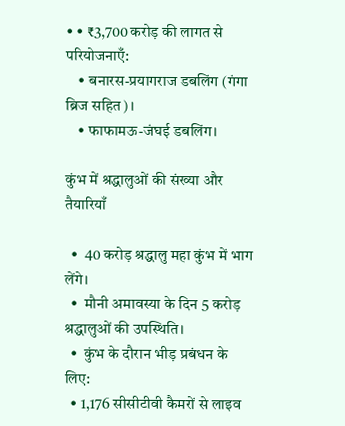• • ₹3,700 करोड़ की लागत से परियोजनाएँ:
    • बनारस-प्रयागराज डबलिंग (गंगा ब्रिज सहित)।
    • फाफामऊ-जंघई डबलिंग।

कुंभ में श्रद्धालुओं की संख्या और तैयारियाँ

  •  40 करोड़ श्रद्धालु महा कुंभ में भाग लेंगे।
  •  मौनी अमावस्या के दिन 5 करोड़ श्रद्धालुओं की उपस्थिति।
  •  कुंभ के दौरान भीड़ प्रबंधन के लिए:
  • 1,176 सीसीटीवी कैमरों से लाइव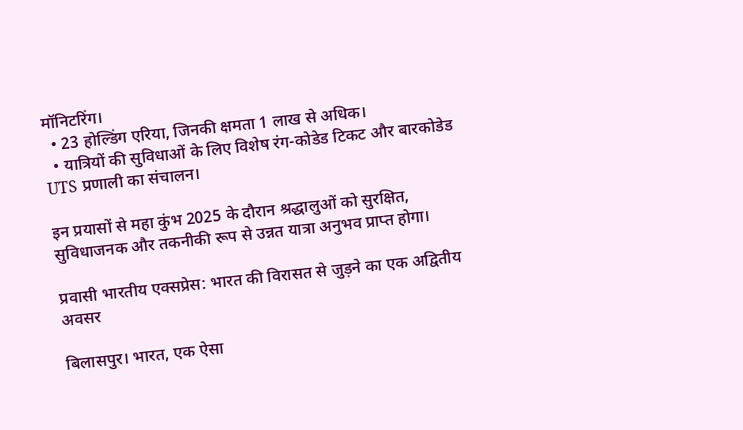मॉनिटरिंग।
  • 23 होल्डिंग एरिया, जिनकी क्षमता 1 लाख से अधिक।
  • यात्रियों की सुविधाओं के लिए विशेष रंग-कोडेड टिकट और बारकोडेड UTS प्रणाली का संचालन।

इन प्रयासों से महा कुंभ 2025 के दौरान श्रद्धालुओं को सुरक्षित, सुविधाजनक और तकनीकी रूप से उन्नत यात्रा अनुभव प्राप्त होगा।

प्रवासी भारतीय एक्सप्रेस: भारत की विरासत से जुड़ने का एक अद्वितीय अवसर

बिलासपुर। भारत, एक ऐसा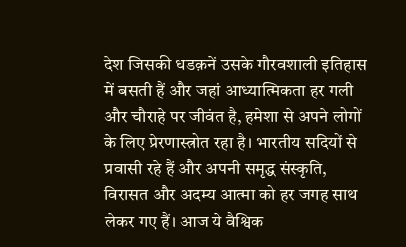देश जिसकी धडक़नें उसके गौरवशाली इतिहास में बसती हैं और जहां आध्यात्मिकता हर गली और चौराहे पर जीवंत है, हमेशा से अपने लोगों के लिए प्रेरणास्त्रोत रहा है। भारतीय सदियों से प्रवासी रहे हैं और अपनी समृद्ध संस्कृति, विरासत और अदम्य आत्मा को हर जगह साथ लेकर गए हैं। आज ये वैश्विक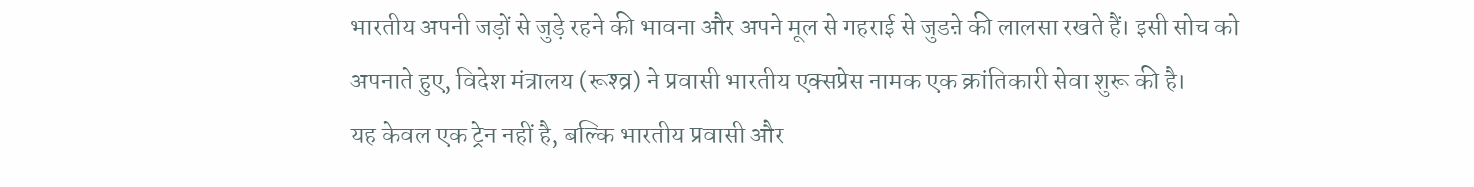भारतीय अपनी जड़ों से जुड़े रहने की भावना और अपने मूल से गहराई से जुडऩे की लालसा रखते हैं। इसी सोच को अपनाते हुए, विदेश मंत्रालय (रूश्व्र) ने प्रवासी भारतीय एक्सप्रेस नामक एक क्रांतिकारी सेवा शुरू की है।
यह केवल एक ट्रेन नहीं है, बल्कि भारतीय प्रवासी और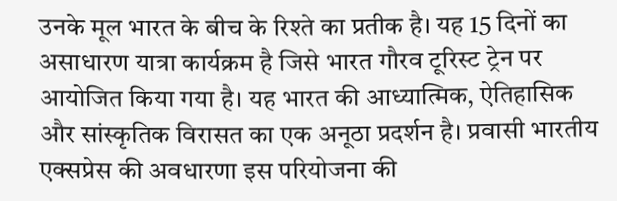उनके मूल भारत के बीच के रिश्ते का प्रतीक है। यह 15 दिनों का असाधारण यात्रा कार्यक्रम है जिसे भारत गौरव टूरिस्ट ट्रेन पर आयोजित किया गया है। यह भारत की आध्यात्मिक, ऐतिहासिक और सांस्कृतिक विरासत का एक अनूठा प्रदर्शन है। प्रवासी भारतीय एक्सप्रेस की अवधारणा इस परियोजना की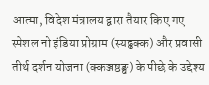आत्मा, विदेश मंत्रालय द्वारा तैयार किए गए स्पेशल नो इंडिया प्रोग्राम (स्यढ्ढक्क) और प्रवासी तीर्थ दर्शन योजना (क्कञ्जष्ठङ्घ) के पीछे के उद्देश्य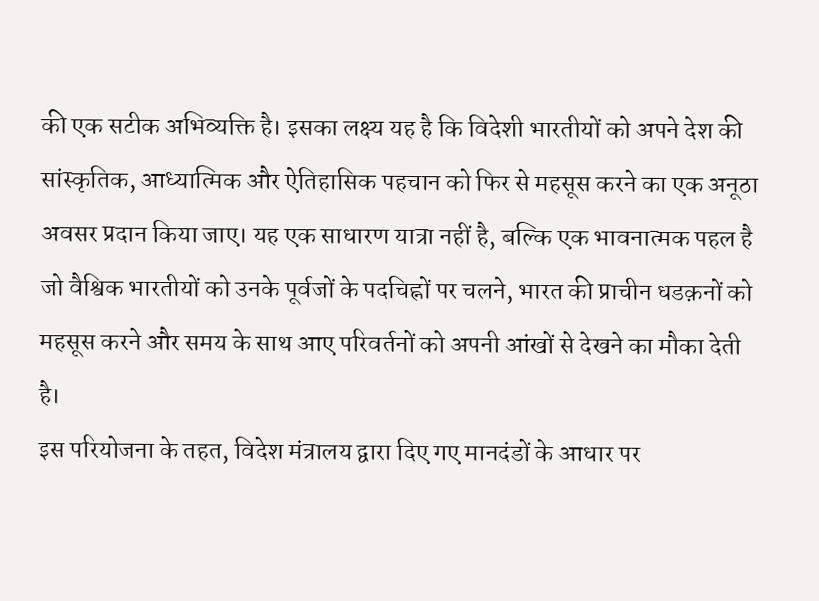की एक सटीक अभिव्यक्ति है। इसका लक्ष्य यह है कि विदेशी भारतीयों को अपने देश की सांस्कृतिक, आध्यात्मिक और ऐतिहासिक पहचान को फिर से महसूस करने का एक अनूठा अवसर प्रदान किया जाए। यह एक साधारण यात्रा नहीं है, बल्कि एक भावनात्मक पहल है जो वैश्विक भारतीयों को उनके पूर्वजों के पदचिह्नों पर चलने, भारत की प्राचीन धडक़नों को महसूस करने और समय के साथ आए परिवर्तनों को अपनी आंखों से देखने का मौका देती है।
इस परियोजना के तहत, विदेश मंत्रालय द्वारा दिए गए मानदंडों के आधार पर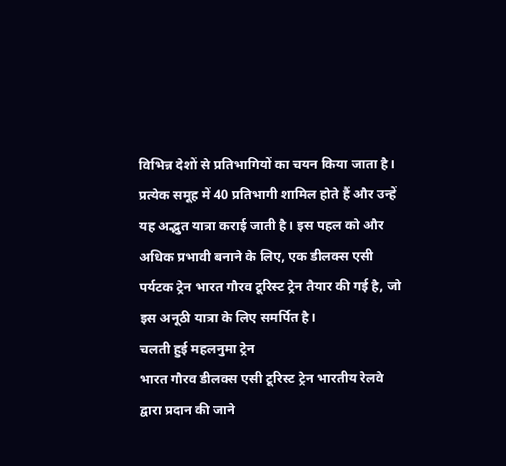विभिन्न देशों से प्रतिभागियों का चयन किया जाता है। प्रत्येक समूह में 40 प्रतिभागी शामिल होते हैं और उन्हें यह अद्भुत यात्रा कराई जाती है। इस पहल को और अधिक प्रभावी बनाने के लिए, एक डीलक्स एसी पर्यटक ट्रेन भारत गौरव टूरिस्ट ट्रेन तैयार की गई है, जो इस अनूठी यात्रा के लिए समर्पित है।
चलती हुई महलनुमा ट्रेन
भारत गौरव डीलक्स एसी टूरिस्ट ट्रेन भारतीय रेलवे द्वारा प्रदान की जाने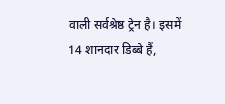वाली सर्वश्रेष्ठ ट्रेन है। इसमें 14 शानदार डिब्बे हैं,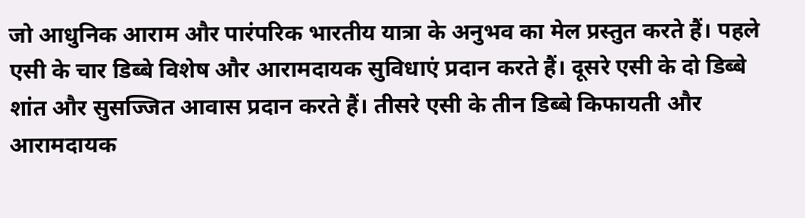जो आधुनिक आराम और पारंपरिक भारतीय यात्रा के अनुभव का मेल प्रस्तुत करते हैं। पहले एसी के चार डिब्बे विशेष और आरामदायक सुविधाएं प्रदान करते हैं। दूसरे एसी के दो डिब्बे शांत और सुसज्जित आवास प्रदान करते हैं। तीसरे एसी के तीन डिब्बे किफायती और आरामदायक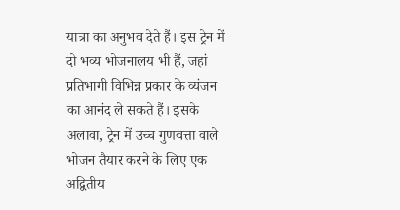यात्रा का अनुभव देते हैं। इस ट्रेन में दो भव्य भोजनालय भी हैं, जहां प्रतिभागी विभिन्न प्रकार के व्यंजन का आनंद ले सकते हैं। इसके अलावा, ट्रेन में उच्च गुणवत्ता वाले भोजन तैयार करने के लिए एक अद्वितीय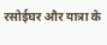रसोईघर और यात्रा के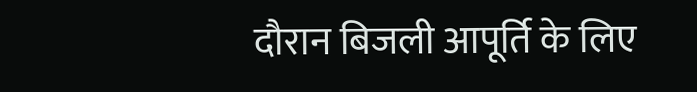दौरान बिजली आपूर्ति के लिए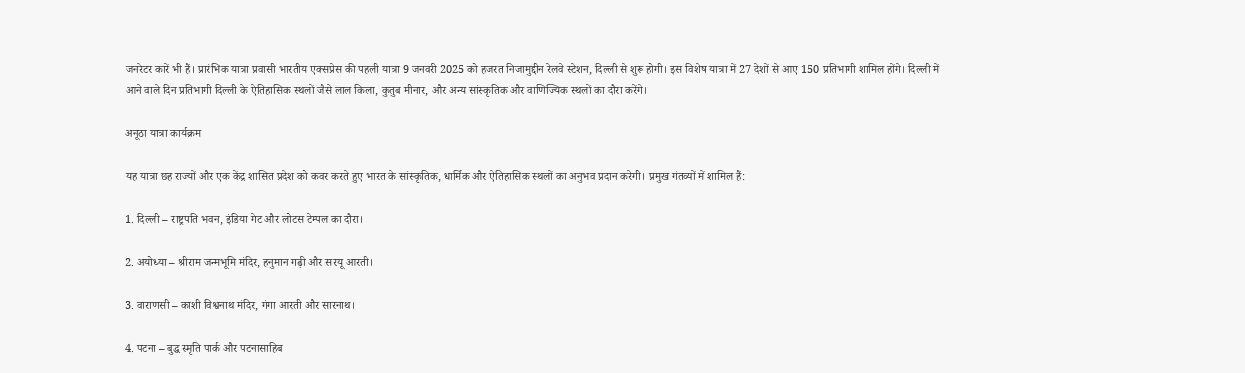जनरेटर कारें भी हैं। प्रारंभिक यात्रा प्रवासी भारतीय एक्सप्रेस की पहली यात्रा 9 जनवरी 2025 को हजरत निजामुद्दीन रेलवे स्टेशन, दिल्ली से शुरू होगी। इस विशेष यात्रा में 27 देशों से आए 150 प्रतिभागी शामिल होंगे। दिल्ली में आने वाले दिन प्रतिभागी दिल्ली के ऐतिहासिक स्थलों जैसे लाल किला, कुतुब मीनार, और अन्य सांस्कृतिक और वाणिज्यिक स्थलों का दौरा करेंगे।

अनूठा यात्रा कार्यक्रम

यह यात्रा छह राज्यों और एक केंद्र शासित प्रदेश को कवर करते हुए भारत के सांस्कृतिक, धार्मिक और ऐतिहासिक स्थलों का अनुभव प्रदान करेगी। प्रमुख गंतव्यों में शामिल हैं:

1. दिल्ली – राष्ट्रपति भवन, इंडिया गेट और लोटस टेम्पल का दौरा।

2. अयोध्या – श्रीराम जन्मभूमि मंदिर, हनुमान गढ़ी और सरयू आरती।

3. वाराणसी – काशी विश्वनाथ मंदिर, गंगा आरती और सारनाथ।

4. पटना – बुद्ध स्मृति पार्क और पटनासाहिब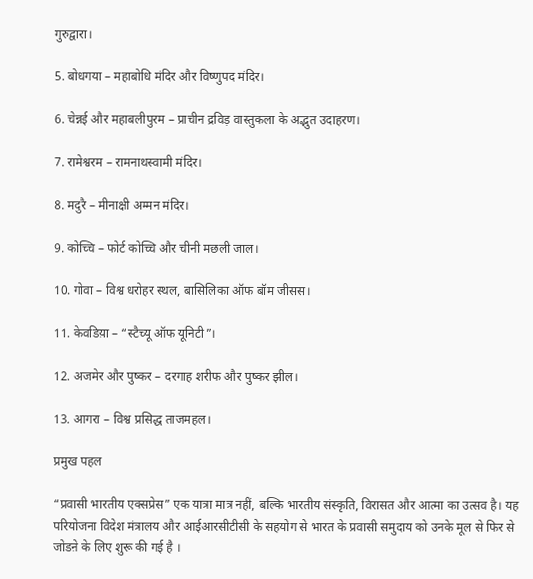गुरुद्वारा।

5. बोधगया – महाबोधि मंदिर और विष्णुपद मंदिर।

6. चेन्नई और महाबलीपुरम – प्राचीन द्रविड़ वास्तुकला के अद्भुत उदाहरण।

7. रामेश्वरम – रामनाथस्वामी मंदिर।

8. मदुरै – मीनाक्षी अम्मन मंदिर।

9. कोच्चि – फोर्ट कोच्चि और चीनी मछली जाल।

10. गोवा – विश्व धरोहर स्थल, बासिलिका ऑफ बॉम जीसस।

11. केवडिय़ा – “स्टैच्यू ऑफ यूनिटी”।

12. अजमेर और पुष्कर – दरगाह शरीफ और पुष्कर झील।

13. आगरा – विश्व प्रसिद्ध ताजमहल।

प्रमुख पहल

“प्रवासी भारतीय एक्सप्रेस” एक यात्रा मात्र नहीं, बल्कि भारतीय संस्कृति, विरासत और आत्मा का उत्सव है। यह परियोजना विदेश मंत्रालय और आईआरसीटीसी के सहयोग से भारत के प्रवासी समुदाय को उनके मूल से फिर से जोडऩे के लिए शुरू की गई है ।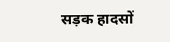सड़क हादसों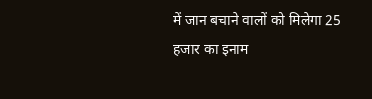में जान बचाने वालों को मिलेगा 25 हजार का इनाम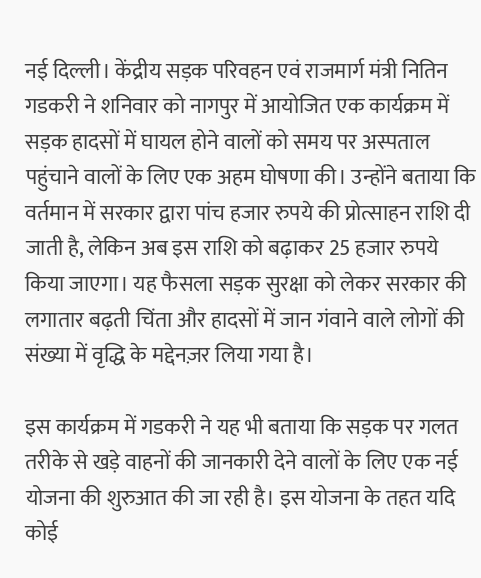नई दिल्ली। केंद्रीय सड़क परिवहन एवं राजमार्ग मंत्री नितिन गडकरी ने शनिवार को नागपुर में आयोजित एक कार्यक्रम में सड़क हादसों में घायल होने वालों को समय पर अस्पताल पहुंचाने वालों के लिए एक अहम घोषणा की। उन्होंने बताया कि वर्तमान में सरकार द्वारा पांच हजार रुपये की प्रोत्साहन राशि दी जाती है, लेकिन अब इस राशि को बढ़ाकर 25 हजार रुपये किया जाएगा। यह फैसला सड़क सुरक्षा को लेकर सरकार की लगातार बढ़ती चिंता और हादसों में जान गंवाने वाले लोगों की संख्या में वृद्धि के मद्देनज़र लिया गया है।

इस कार्यक्रम में गडकरी ने यह भी बताया कि सड़क पर गलत तरीके से खड़े वाहनों की जानकारी देने वालों के लिए एक नई योजना की शुरुआत की जा रही है। इस योजना के तहत यदि कोई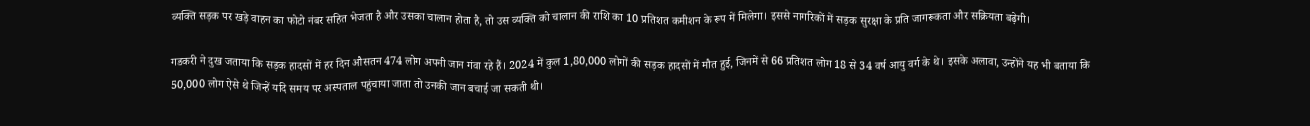व्यक्ति सड़क पर खड़े वाहन का फोटो नंबर सहित भेजता है और उसका चालान होता है, तो उस व्यक्ति को चालान की राशि का 10 प्रतिशत कमीशन के रूप में मिलेगा। इससे नागरिकों में सड़क सुरक्षा के प्रति जागरूकता और सक्रियता बढ़ेगी।

गडकरी ने दुख जताया कि सड़क हादसों में हर दिन औसतन 474 लोग अपनी जान गंवा रहे हैं। 2024 में कुल 1,80,000 लोगों की सड़क हादसों में मौत हुई, जिनमें से 66 प्रतिशत लोग 18 से 34 वर्ष आयु वर्ग के थे। इसके अलावा, उन्होंने यह भी बताया कि 50,000 लोग ऐसे थे जिन्हें यदि समय पर अस्पताल पहुंचाया जाता तो उनकी जान बचाई जा सकती थी।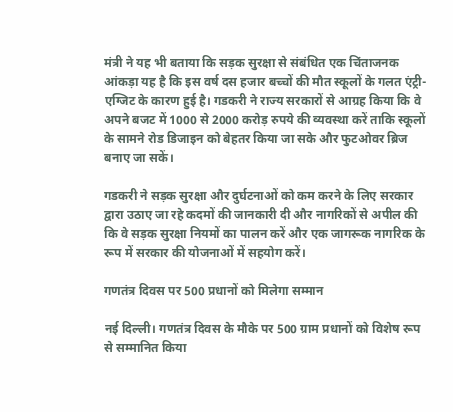मंत्री ने यह भी बताया कि सड़क सुरक्षा से संबंधित एक चिंताजनक आंकड़ा यह है कि इस वर्ष दस हजार बच्चों की मौत स्कूलों के गलत एंट्री-एग्जिट के कारण हुई है। गडकरी ने राज्य सरकारों से आग्रह किया कि वे अपने बजट में 1000 से 2000 करोड़ रुपये की व्यवस्था करें ताकि स्कूलों के सामने रोड डिजाइन को बेहतर किया जा सके और फुटओवर ब्रिज बनाए जा सकें।

गडकरी ने सड़क सुरक्षा और दुर्घटनाओं को कम करने के लिए सरकार द्वारा उठाए जा रहे कदमों की जानकारी दी और नागरिकों से अपील की कि वे सड़क सुरक्षा नियमों का पालन करें और एक जागरूक नागरिक के रूप में सरकार की योजनाओं में सहयोग करें।

गणतंत्र दिवस पर 500 प्रधानों को मिलेगा सम्मान

नई दिल्ली। गणतंत्र दिवस के मौके पर 500 ग्राम प्रधानों को विशेष रूप से सम्मानित किया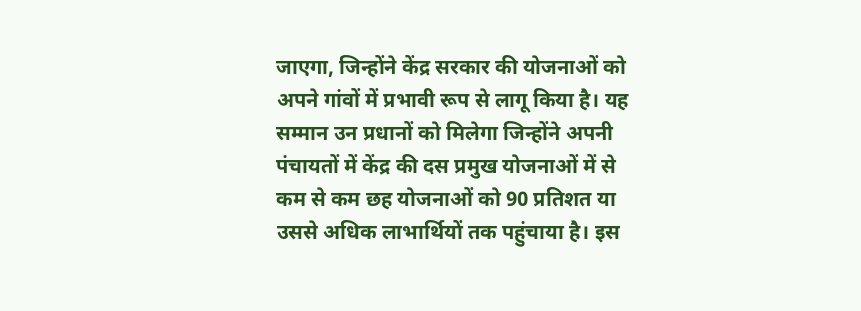जाएगा, जिन्होंने केंद्र सरकार की योजनाओं को अपने गांवों में प्रभावी रूप से लागू किया है। यह सम्मान उन प्रधानों को मिलेगा जिन्होंने अपनी पंचायतों में केंद्र की दस प्रमुख योजनाओं में से कम से कम छह योजनाओं को 90 प्रतिशत या उससे अधिक लाभार्थियों तक पहुंचाया है। इस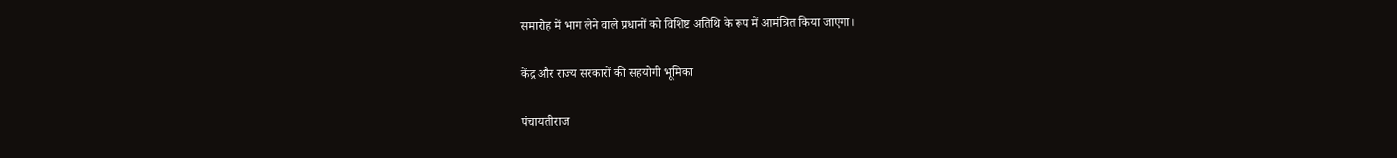समारोह में भाग लेने वाले प्रधानों को विशिष्ट अतिथि के रूप में आमंत्रित किया जाएगा।

केंद्र और राज्य सरकारों की सहयोगी भूमिका

पंचायतीराज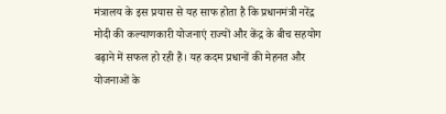मंत्रालय के इस प्रयास से यह साफ होता है कि प्रधानमंत्री नरेंद्र मोदी की कल्याणकारी योजनाएं राज्यों और केंद्र के बीच सहयोग बढ़ाने में सफल हो रही हैं। यह कदम प्रधानों की मेहनत और योजनाओं के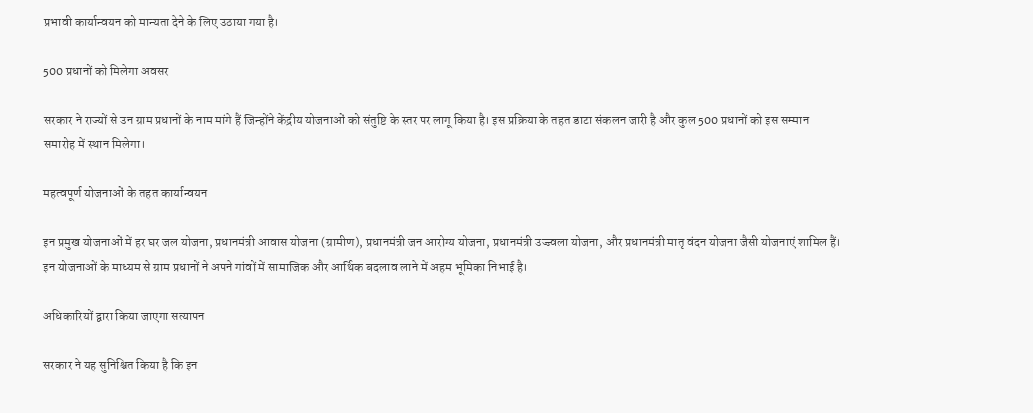प्रभावी कार्यान्वयन को मान्यता देने के लिए उठाया गया है।

500 प्रधानों को मिलेगा अवसर

सरकार ने राज्यों से उन ग्राम प्रधानों के नाम मांगे हैं जिन्होंने केंद्रीय योजनाओं को संतुष्टि के स्तर पर लागू किया है। इस प्रक्रिया के तहत डाटा संकलन जारी है और कुल 500 प्रधानों को इस सम्मान समारोह में स्थान मिलेगा।

महत्वपूर्ण योजनाओं के तहत कार्यान्वयन

इन प्रमुख योजनाओं में हर घर जल योजना, प्रधानमंत्री आवास योजना (ग्रामीण), प्रधानमंत्री जन आरोग्य योजना, प्रधानमंत्री उज्ज्वला योजना, और प्रधानमंत्री मातृ वंदन योजना जैसी योजनाएं शामिल हैं। इन योजनाओं के माध्यम से ग्राम प्रधानों ने अपने गांवों में सामाजिक और आर्थिक बदलाव लाने में अहम भूमिका निभाई है।

अधिकारियों द्वारा किया जाएगा सत्यापन

सरकार ने यह सुनिश्चित किया है कि इन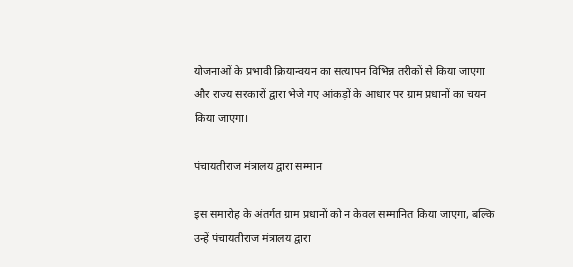योजनाओं के प्रभावी क्रियान्वयन का सत्यापन विभिन्न तरीकों से किया जाएगा और राज्य सरकारों द्वारा भेजे गए आंकड़ों के आधार पर ग्राम प्रधानों का चयन किया जाएगा।

पंचायतीराज मंत्रालय द्वारा सम्मान

इस समारोह के अंतर्गत ग्राम प्रधानों को न केवल सम्मानित किया जाएगा, बल्कि उन्हें पंचायतीराज मंत्रालय द्वारा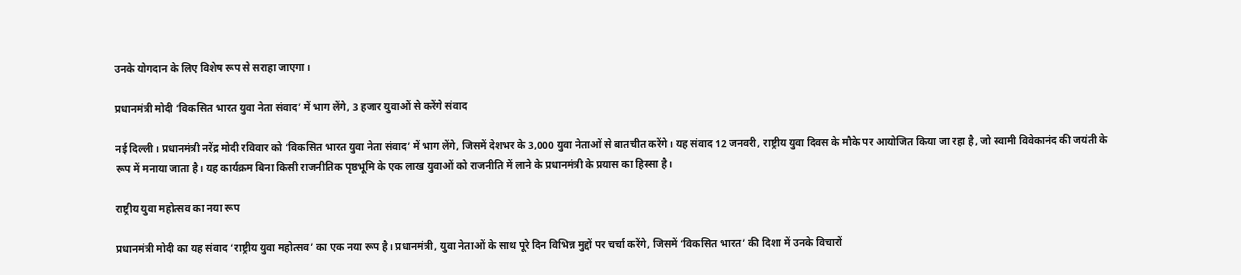उनके योगदान के लिए विशेष रूप से सराहा जाएगा।

प्रधानमंत्री मोदी ‘विकसित भारत युवा नेता संवाद’ में भाग लेंगे, 3 हजार युवाओं से करेंगे संवाद

नई दिल्ली। प्रधानमंत्री नरेंद्र मोदी रविवार को ‘विकसित भारत युवा नेता संवाद’ में भाग लेंगे, जिसमें देशभर के 3,000 युवा नेताओं से बातचीत करेंगे। यह संवाद 12 जनवरी, राष्ट्रीय युवा दिवस के मौके पर आयोजित किया जा रहा है, जो स्वामी विवेकानंद की जयंती के रूप में मनाया जाता है। यह कार्यक्रम बिना किसी राजनीतिक पृष्ठभूमि के एक लाख युवाओं को राजनीति में लाने के प्रधानमंत्री के प्रयास का हिस्सा है।

राष्ट्रीय युवा महोत्सव का नया रूप

प्रधानमंत्री मोदी का यह संवाद ‘राष्ट्रीय युवा महोत्सव’ का एक नया रूप है। प्रधानमंत्री, युवा नेताओं के साथ पूरे दिन विभिन्न मुद्दों पर चर्चा करेंगे, जिसमें ‘विकसित भारत’ की दिशा में उनके विचारों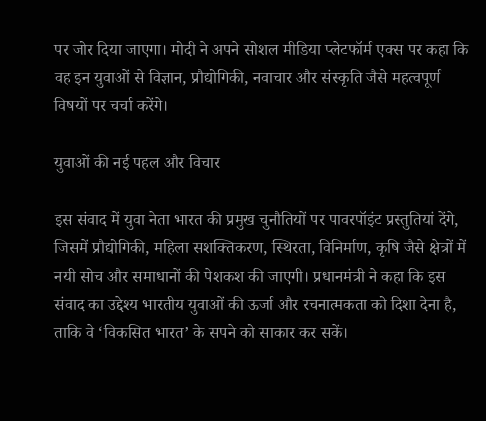पर जोर दिया जाएगा। मोदी ने अपने सोशल मीडिया प्लेटफॉर्म एक्स पर कहा कि वह इन युवाओं से विज्ञान, प्रौद्योगिकी, नवाचार और संस्कृति जैसे महत्वपूर्ण विषयों पर चर्चा करेंगे।

युवाओं की नई पहल और विचार

इस संवाद में युवा नेता भारत की प्रमुख चुनौतियों पर पावरपॉइंट प्रस्तुतियां देंगे, जिसमें प्रौद्योगिकी, महिला सशक्तिकरण, स्थिरता, विनिर्माण, कृषि जैसे क्षेत्रों में नयी सोच और समाधानों की पेशकश की जाएगी। प्रधानमंत्री ने कहा कि इस संवाद का उद्देश्य भारतीय युवाओं की ऊर्जा और रचनात्मकता को दिशा देना है, ताकि वे ‘विकसित भारत’ के सपने को साकार कर सकें।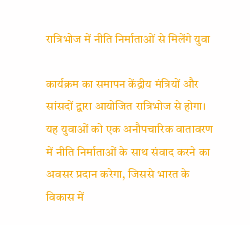रात्रिभोज में नीति निर्माताओं से मिलेंगे युवा

कार्यक्रम का समापन केंद्रीय मंत्रियों और सांसदों द्वारा आयोजित रात्रिभोज से होगा। यह युवाओं को एक अनौपचारिक वातावरण में नीति निर्माताओं के साथ संवाद करने का अवसर प्रदान करेगा, जिससे भारत के विकास में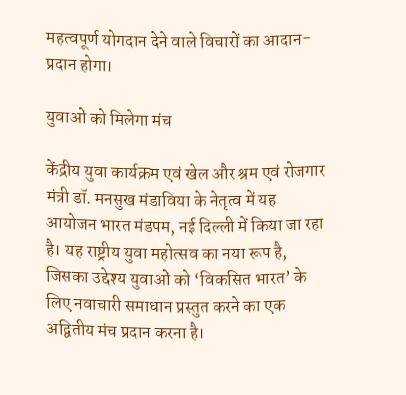महत्वपूर्ण योगदान देने वाले विचारों का आदान-प्रदान होगा।

युवाओं को मिलेगा मंच

केंद्रीय युवा कार्यक्रम एवं खेल और श्रम एवं रोजगार मंत्री डॉ. मनसुख मंडाविया के नेतृत्व में यह आयोजन भारत मंडपम, नई दिल्ली में किया जा रहा है। यह राष्ट्रीय युवा महोत्सव का नया रूप है, जिसका उद्देश्य युवाओं को ‘विकसित भारत’ के लिए नवाचारी समाधान प्रस्तुत करने का एक अद्वितीय मंच प्रदान करना है।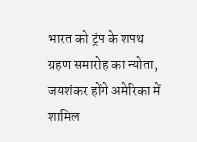भारत को ट्रंप के शपथ ग्रहण समारोह का न्योता, जयशंकर होंगे अमेरिका में शामिल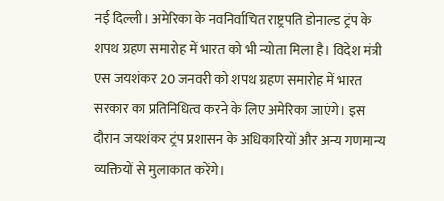नई दिल्ली। अमेरिका के नवनिर्वाचित राष्ट्रपति डोनाल्ड ट्रंप के शपथ ग्रहण समारोह में भारत को भी न्योता मिला है। विदेश मंत्री एस जयशंकर 20 जनवरी को शपथ ग्रहण समारोह में भारत सरकार का प्रतिनिधित्व करने के लिए अमेरिका जाएंगे। इस दौरान जयशंकर ट्रंप प्रशासन के अधिकारियों और अन्य गणमान्य व्यक्तियों से मुलाकात करेंगे।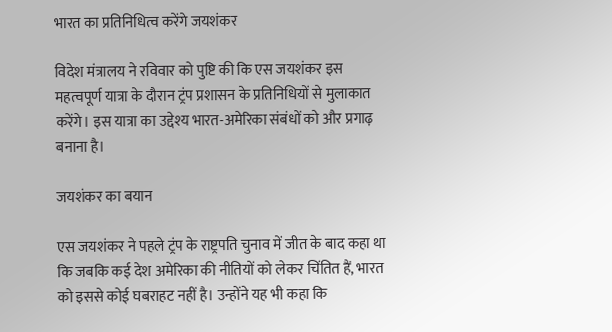भारत का प्रतिनिधित्व करेंगे जयशंकर

विदेश मंत्रालय ने रविवार को पुष्टि की कि एस जयशंकर इस महत्वपूर्ण यात्रा के दौरान ट्रंप प्रशासन के प्रतिनिधियों से मुलाकात करेंगे। इस यात्रा का उद्देश्य भारत-अमेरिका संबंधों को और प्रगाढ़ बनाना है।

जयशंकर का बयान

एस जयशंकर ने पहले ट्रंप के राष्ट्रपति चुनाव में जीत के बाद कहा था कि जबकि कई देश अमेरिका की नीतियों को लेकर चिंतित हैं, भारत को इससे कोई घबराहट नहीं है। उन्होंने यह भी कहा कि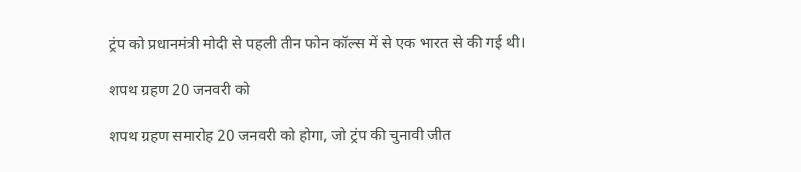ट्रंप को प्रधानमंत्री मोदी से पहली तीन फोन कॉल्स में से एक भारत से की गई थी।

शपथ ग्रहण 20 जनवरी को

शपथ ग्रहण समारोह 20 जनवरी को होगा, जो ट्रंप की चुनावी जीत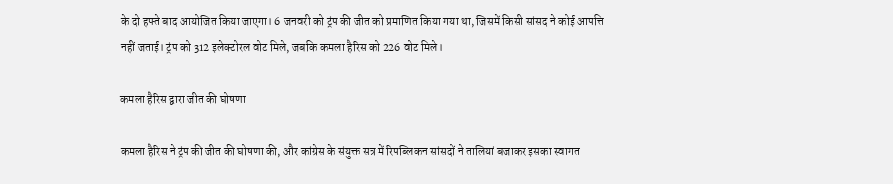के दो हफ्ते बाद आयोजित किया जाएगा। 6 जनवरी को ट्रंप की जीत को प्रमाणित किया गया था, जिसमें किसी सांसद ने कोई आपत्ति नहीं जताई। ट्रंप को 312 इलेक्टोरल वोट मिले, जबकि कमला हैरिस को 226 वोट मिले।

कमला हैरिस द्वारा जीत की घोषणा

कमला हैरिस ने ट्रंप की जीत की घोषणा की, और कांग्रेस के संयुक्त सत्र में रिपब्लिकन सांसदों ने तालियां बजाकर इसका स्वागत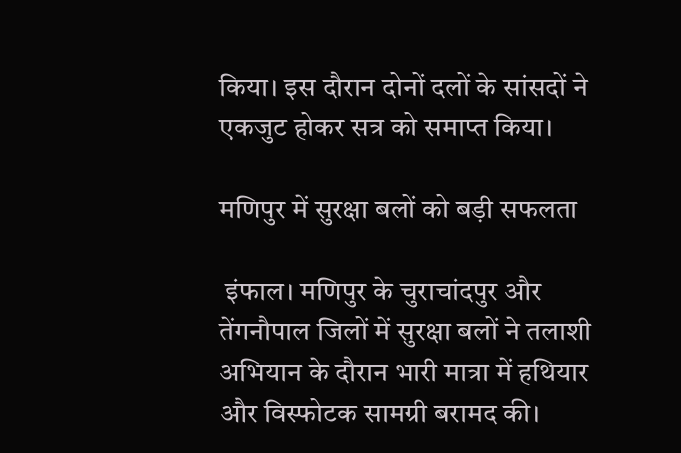किया। इस दौरान दोनों दलों के सांसदों ने एकजुट होकर सत्र को समाप्त किया।

मणिपुर में सुरक्षा बलों को बड़ी सफलता

 इंफाल। मणिपुर के चुराचांदपुर और तेंगनौपाल जिलों में सुरक्षा बलों ने तलाशी अभियान के दौरान भारी मात्रा में हथियार और विस्फोटक सामग्री बरामद की।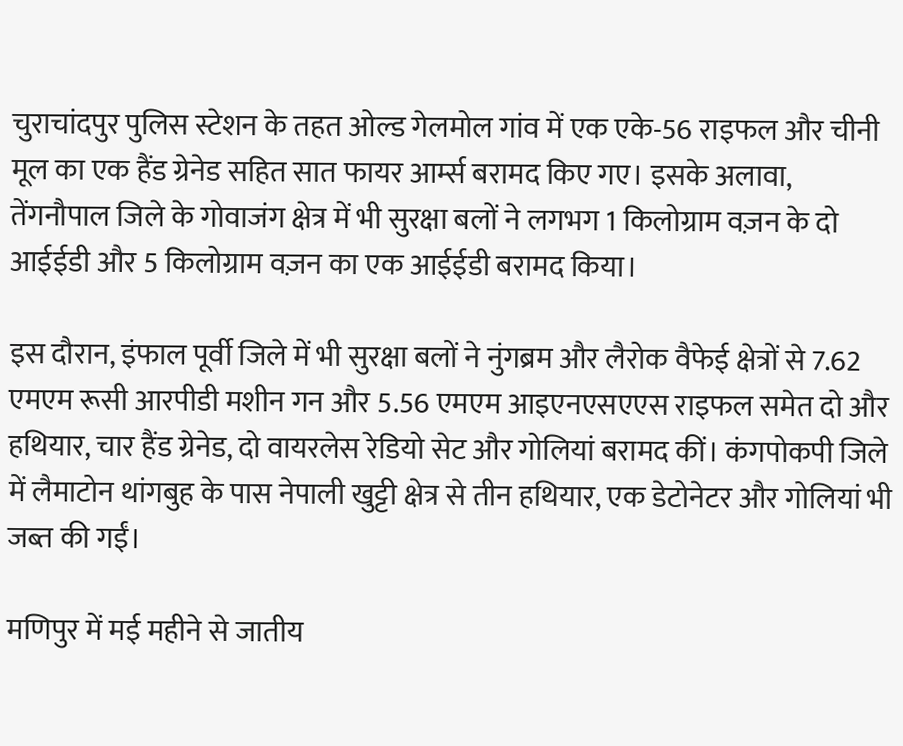चुराचांदपुर पुलिस स्टेशन के तहत ओल्ड गेलमोल गांव में एक एके-56 राइफल और चीनी मूल का एक हैंड ग्रेनेड सहित सात फायर आर्म्स बरामद किए गए। इसके अलावा, तेंगनौपाल जिले के गोवाजंग क्षेत्र में भी सुरक्षा बलों ने लगभग 1 किलोग्राम वज़न के दो आईईडी और 5 किलोग्राम वज़न का एक आईईडी बरामद किया।

इस दौरान, इंफाल पूर्वी जिले में भी सुरक्षा बलों ने नुंगब्रम और लैरोक वैफेई क्षेत्रों से 7.62 एमएम रूसी आरपीडी मशीन गन और 5.56 एमएम आइएनएसएएस राइफल समेत दो और हथियार, चार हैंड ग्रेनेड, दो वायरलेस रेडियो सेट और गोलियां बरामद कीं। कंगपोकपी जिले में लैमाटोन थांगबुह के पास नेपाली खुट्टी क्षेत्र से तीन हथियार, एक डेटोनेटर और गोलियां भी जब्त की गईं।

मणिपुर में मई महीने से जातीय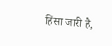हिंसा जारी है,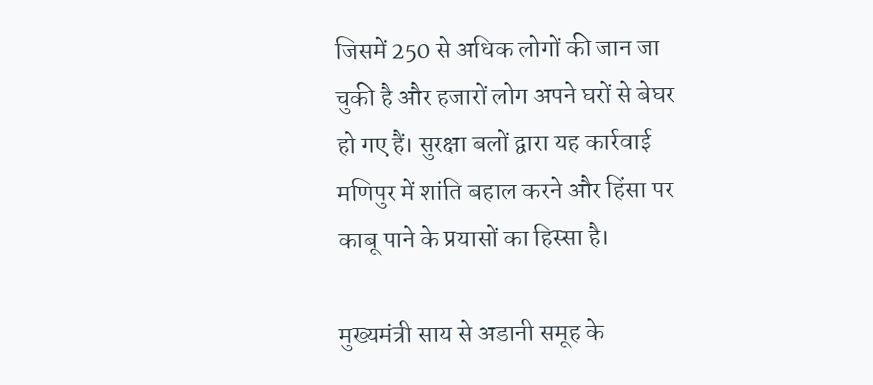जिसमें 250 से अधिक लोगों की जान जा चुकी है और हजारों लोग अपने घरों से बेघर हो गए हैं। सुरक्षा बलों द्वारा यह कार्रवाई मणिपुर में शांति बहाल करने और हिंसा पर काबू पाने के प्रयासों का हिस्सा है।

मुख्यमंत्री साय से अडानी समूह के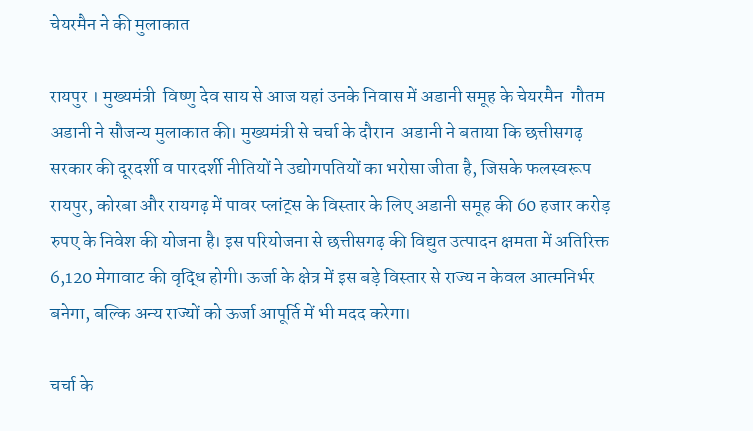चेयरमैन ने की मुलाकात

रायपुर । मुख्यमंत्री  विष्णु देव साय से आज यहां उनके निवास में अडानी समूह के चेयरमैन  गौतम अडानी ने सौजन्य मुलाकात की। मुख्यमंत्री से चर्चा के दौरान  अडानी ने बताया कि छत्तीसगढ़ सरकार की दूरदर्शी व पारदर्शी नीतियों ने उद्योगपतियों का भरोसा जीता है, जिसके फलस्वरूप रायपुर, कोरबा और रायगढ़ में पावर प्लांट्स के विस्तार के लिए अडानी समूह की 60 हजार करोड़ रुपए के निवेश की योजना है। इस परियोजना से छत्तीसगढ़ की विद्युत उत्पादन क्षमता में अतिरिक्त 6,120 मेगावाट की वृद्धि होगी। ऊर्जा के क्षेत्र में इस बड़े विस्तार से राज्य न केवल आत्मनिर्भर बनेगा, बल्कि अन्य राज्यों को ऊर्जा आपूर्ति में भी मदद करेगा।

चर्चा के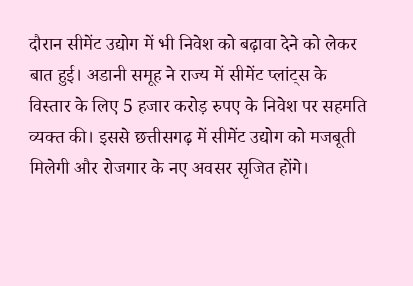दौरान सीमेंट उद्योग में भी निवेश को बढ़ावा देने को लेकर बात हुई। अडानी समूह ने राज्य में सीमेंट प्लांट्स के विस्तार के लिए 5 हजार करोड़ रुपए के निवेश पर सहमति व्यक्त की। इससे छत्तीसगढ़ में सीमेंट उद्योग को मजबूती मिलेगी और रोजगार के नए अवसर सृजित होंगे।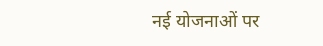नई योजनाओं पर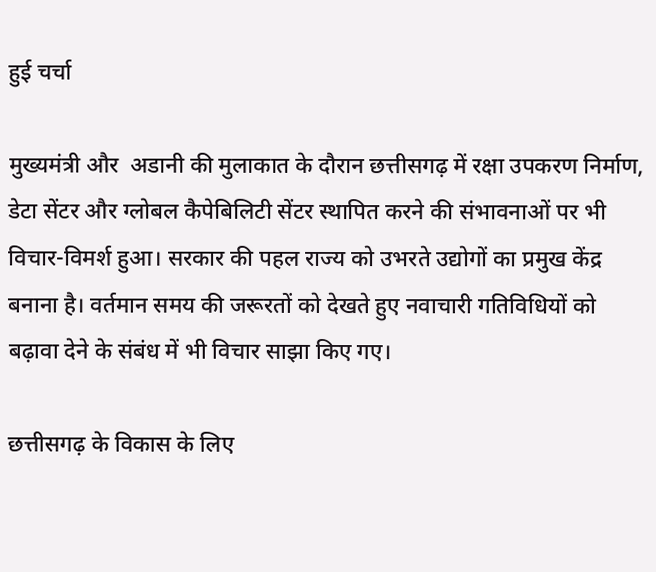हुई चर्चा

मुख्यमंत्री और  अडानी की मुलाकात के दौरान छत्तीसगढ़ में रक्षा उपकरण निर्माण, डेटा सेंटर और ग्लोबल कैपेबिलिटी सेंटर स्थापित करने की संभावनाओं पर भी विचार-विमर्श हुआ। सरकार की पहल राज्य को उभरते उद्योगों का प्रमुख केंद्र बनाना है। वर्तमान समय की जरूरतों को देखते हुए नवाचारी गतिविधियों को बढ़ावा देने के संबंध में भी विचार साझा किए गए।

छत्तीसगढ़ के विकास के लिए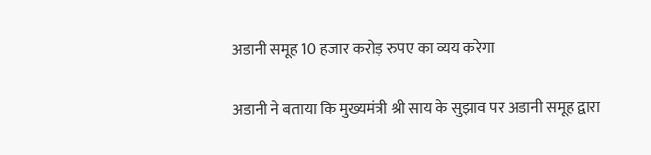अडानी समूह 10 हजार करोड़ रुपए का व्यय करेगा

अडानी ने बताया कि मुख्यमंत्री श्री साय के सुझाव पर अडानी समूह द्वारा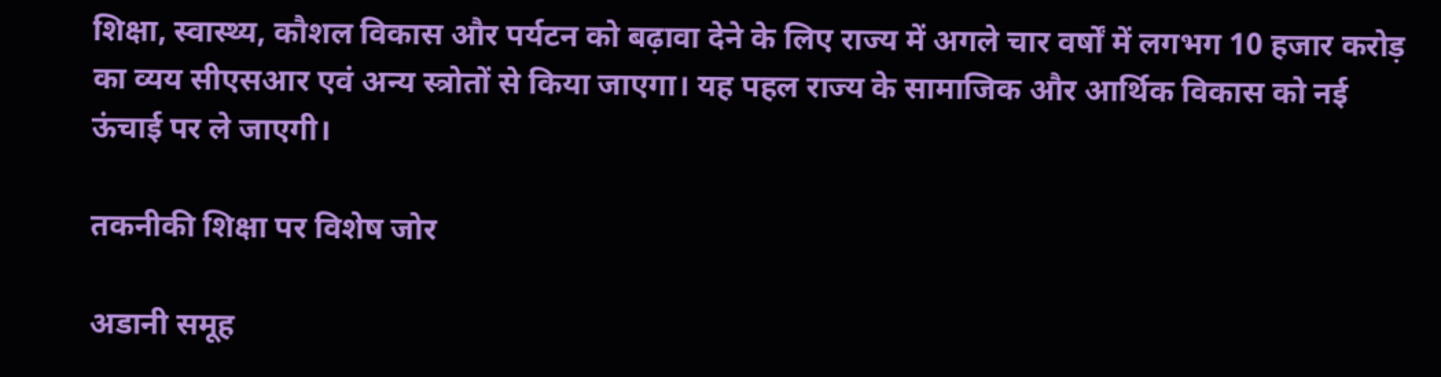शिक्षा, स्वास्थ्य, कौशल विकास और पर्यटन को बढ़ावा देने के लिए राज्य में अगले चार वर्षों में लगभग 10 हजार करोड़ का व्यय सीएसआर एवं अन्य स्त्रोतों से किया जाएगा। यह पहल राज्य के सामाजिक और आर्थिक विकास को नई ऊंचाई पर ले जाएगी।

तकनीकी शिक्षा पर विशेष जोर

अडानी समूह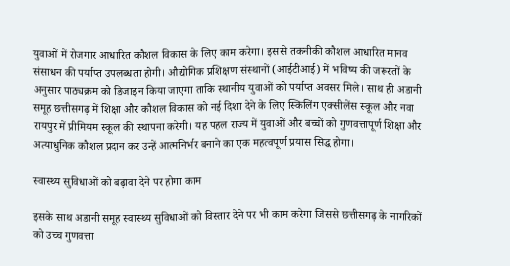युवाओं में रोजगार आधारित कौशल विकास के लिए काम करेगा। इससे तकनीकी कौशल आधारित मानव संसाधन की पर्याप्त उपलब्धता होगी। औद्योगिक प्रशिक्षण संस्थानों (आईटीआई) में भविष्य की जरूरतों के अनुसार पाठ्यक्रम को डिजाइन किया जाएगा ताकि स्थानीय युवाओं को पर्याप्त अवसर मिले। साथ ही अडानी समूह छत्तीसगढ़ में शिक्षा और कौशल विकास को नई दिशा देने के लिए स्किलिंग एक्सीलेंस स्कूल और नवा रायपुर में प्रीमियम स्कूल की स्थापना करेगी। यह पहल राज्य में युवाओं और बच्चों को गुणवत्तापूर्ण शिक्षा और अत्याधुनिक कौशल प्रदान कर उन्हें आत्मनिर्भर बनाने का एक महत्वपूर्ण प्रयास सिद्ध होगा।

स्वास्थ्य सुविधाओं को बढ़ावा देने पर होगा काम

इसके साथ अडानी समूह स्वास्थ्य सुविधाओं को विस्तार देने पर भी काम करेगा जिससे छत्तीसगढ़ के नागरिकों को उच्च गुणवत्ता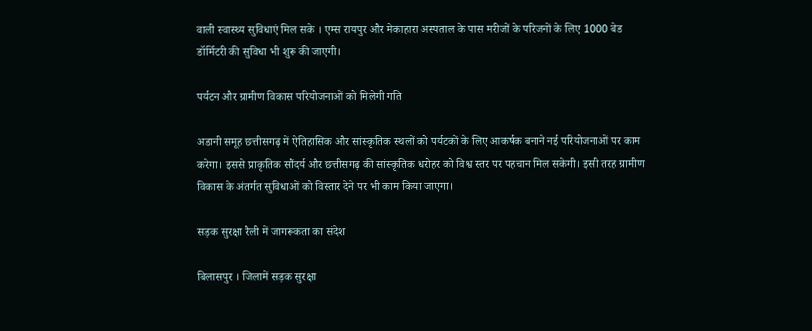वाली स्वास्थ्य सुविधाएं मिल सके । एम्स रायपुर और मेकाहारा अस्पताल के पास मरीजों के परिजनों के लिए 1000 बेड डॉर्मिटरी की सुविधा भी शुरू की जाएगी।

पर्यटन और ग्रामीण विकास परियोजनाओं को मिलेगी गति

अडानी समूह छत्तीसगढ़ में ऐतिहासिक और सांस्कृतिक स्थलों को पर्यटकों के लिए आकर्षक बनाने नई परियोजनाओं पर काम करेगा। इससे प्राकृतिक सौंदर्य और छत्तीसगढ़ की सांस्कृतिक धरोहर को विश्व स्तर पर पहचान मिल सकेगी। इसी तरह ग्रामीण विकास के अंतर्गत सुविधाओं को विस्तार देने पर भी काम किया जाएगा।

सड़क सुरक्षा रैली में जागरूकता का संदेश

बिलासपुर । जिलामें सड़क सुरक्षा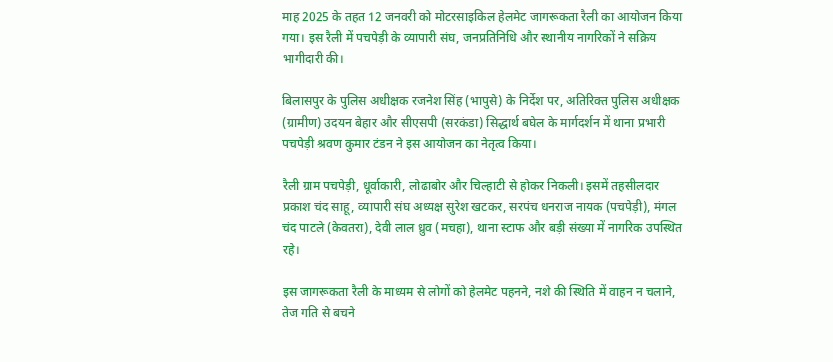माह 2025 के तहत 12 जनवरी को मोटरसाइकिल हेलमेट जागरूकता रैली का आयोजन किया गया। इस रैली में पचपेड़ी के व्यापारी संघ, जनप्रतिनिधि और स्थानीय नागरिकों ने सक्रिय भागीदारी की।

बिलासपुर के पुलिस अधीक्षक रजनेश सिंह (भापुसे) के निर्देश पर, अतिरिक्त पुलिस अधीक्षक (ग्रामीण) उदयन बेहार और सीएसपी (सरकंडा) सिद्धार्थ बघेल के मार्गदर्शन में थाना प्रभारी पचपेड़ी श्रवण कुमार टंडन ने इस आयोजन का नेतृत्व किया।

रैली ग्राम पचपेड़ी, धूर्वाकारी, लोढाबोर और चिल्हाटी से होकर निकली। इसमें तहसीलदार प्रकाश चंद साहू, व्यापारी संघ अध्यक्ष सुरेश खटकर, सरपंच धनराज नायक (पचपेड़ी), मंगल चंद पाटले (केवतरा), देवी लाल ध्रुव (मचहा), थाना स्टाफ और बड़ी संख्या में नागरिक उपस्थित रहे।

इस जागरूकता रैली के माध्यम से लोगों को हेलमेट पहनने, नशे की स्थिति में वाहन न चलाने, तेज गति से बचने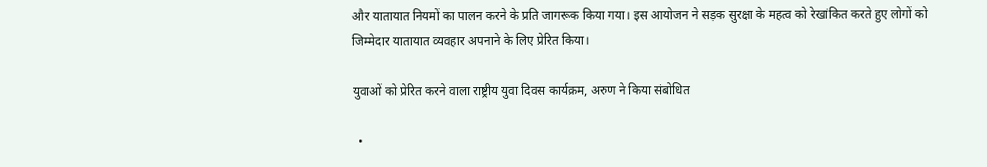और यातायात नियमों का पालन करने के प्रति जागरूक किया गया। इस आयोजन ने सड़क सुरक्षा के महत्व को रेखांकित करते हुए लोगों को जिम्मेदार यातायात व्यवहार अपनाने के लिए प्रेरित किया।

युवाओं को प्रेरित करने वाला राष्ट्रीय युवा दिवस कार्यक्रम, अरुण ने किया संबोधित

  •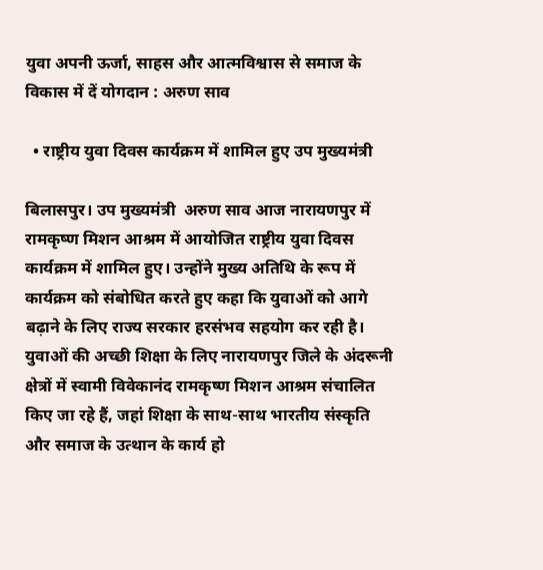युवा अपनी ऊर्जा, साहस और आत्मविश्वास से समाज के विकास में दें योगदान : अरुण साव

  • राष्ट्रीय युवा दिवस कार्यक्रम में शामिल हुए उप मुख्यमंत्री

बिलासपुर। उप मुख्यमंत्री  अरुण साव आज नारायणपुर में रामकृष्ण मिशन आश्रम में आयोजित राष्ट्रीय युवा दिवस कार्यक्रम में शामिल हुए। उन्होंने मुख्य अतिथि के रूप में कार्यक्रम को संबोधित करते हुए कहा कि युवाओं को आगे बढ़ाने के लिए राज्य सरकार हरसंभव सहयोग कर रही है। युवाओं की अच्छी शिक्षा के लिए नारायणपुर जिले के अंदरूनी क्षेत्रों में स्वामी विवेकानंद रामकृष्ण मिशन आश्रम संचालित किए जा रहे हैं, जहां शिक्षा के साथ-साथ भारतीय संस्कृति और समाज के उत्थान के कार्य हो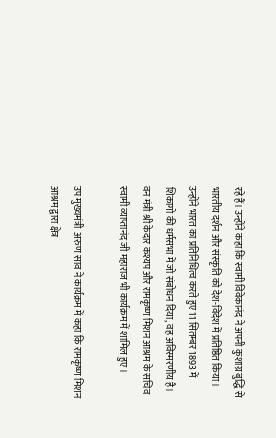रहे हैं। उन्होंने कहा कि स्वामी विवेकानंद ने अपनी कुशाग्र बुद्धि से भारतीय दर्शन और संस्कृति को देश-विदेश में प्रतिष्ठित किया। उन्होंने भारत का प्रतिनिधित्व करते हुए 11 सितम्बर 1893 में शिकागो की धर्मसभा में जो संबोधन दिया, वह अविस्मरणीय है। वन मंत्री श्री केदार कश्यप और रामकृष्ण मिशन आश्रम के सचिव स्वामी व्याप्तानंद जी महाराज भी कार्यक्रम में शामिल हुए।

उप मुख्यमंत्री  अरुण साव ने कार्यक्रम में कहा कि रामकृष्ण मिशन आश्रम द्वारा क्षेत्र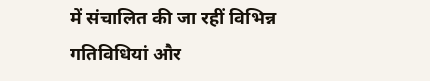में संचालित की जा रहीं विभिन्न गतिविधियां और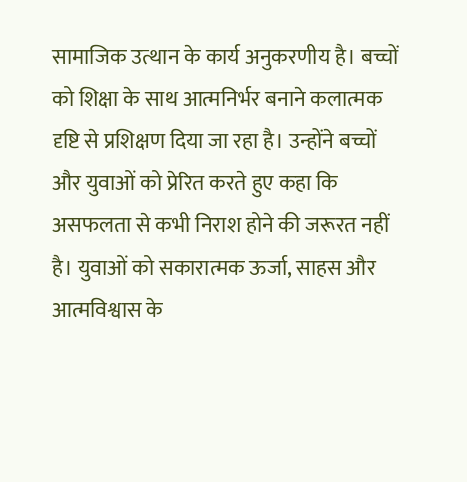सामाजिक उत्थान के कार्य अनुकरणीय है। बच्चों को शिक्षा के साथ आत्मनिर्भर बनाने कलात्मक दृष्टि से प्रशिक्षण दिया जा रहा है। उन्होंने बच्चों और युवाओं को प्रेरित करते हुए कहा कि असफलता से कभी निराश होने की जरूरत नहीं है। युवाओं को सकारात्मक ऊर्जा, साहस और आत्मविश्वास के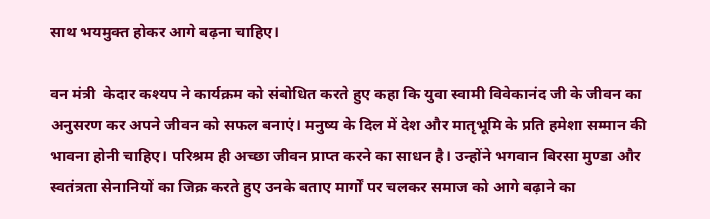साथ भयमुक्त होकर आगे बढ़ना चाहिए।

वन मंत्री  केदार कश्यप ने कार्यक्रम को संबोधित करते हुए कहा कि युवा स्वामी विवेकानंद जी के जीवन का अनुसरण कर अपने जीवन को सफल बनाएं। मनुष्य के दिल में देश और मातृभूमि के प्रति हमेशा सम्मान की भावना होनी चाहिए। परिश्रम ही अच्छा जीवन प्राप्त करने का साधन है। उन्होंने भगवान बिरसा मुण्डा और स्वतंत्रता सेनानियों का जिक्र करते हुए उनके बताए मार्गों पर चलकर समाज को आगे बढ़ाने का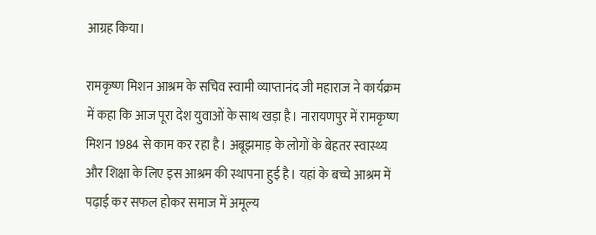आग्रह किया।

रामकृष्ण मिशन आश्रम के सचिव स्वामी व्याप्तानंद जी महाराज ने कार्यक्रम में कहा कि आज पूरा देश युवाओं के साथ खड़ा है। नारायणपुर में रामकृष्ण मिशन 1984 से काम कर रहा है। अबूझमाड़ के लोगों के बेहतर स्वास्थ्य और शिक्षा के लिए इस आश्रम की स्थापना हुई है। यहां के बच्चे आश्रम में पढ़ाई कर सफल होकर समाज में अमूल्य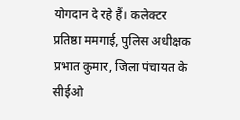योगदान दे रहे हैं। कलेक्टर प्रतिष्ठा ममगाई, पुलिस अधीक्षक प्रभात कुमार, जिला पंचायत के सीईओ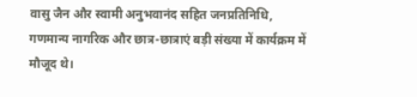वासु जैन और स्वामी अनुभवानंद सहित जनप्रतिनिधि, गणमान्य नागरिक और छात्र-छात्राएं बड़ी संख्या में कार्यक्रम में मौजूद थे।